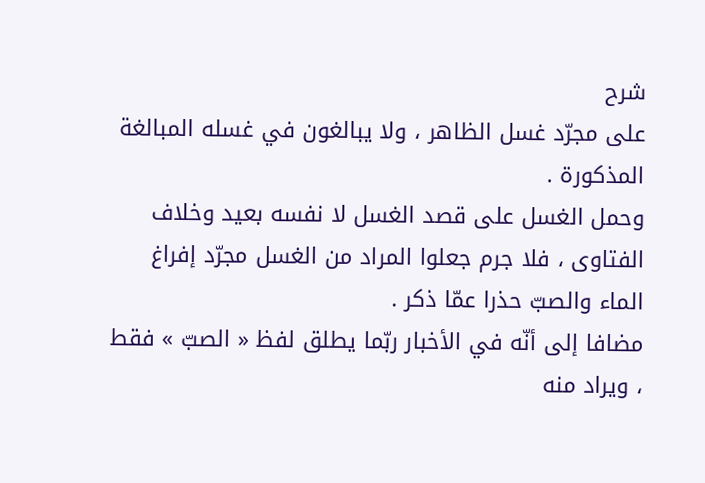شرح
على مجرّد غسل الظاهر ، ولا يبالغون في غسله المبالغة المذكورة .
وحمل الغسل على قصد الغسل لا نفسه بعيد وخلاف الفتاوى ، فلا جرم جعلوا المراد من الغسل مجرّد إفراغ الماء والصبّ حذرا عمّا ذكر .
مضافا إلى أنّه في الأخبار ربّما يطلق لفظ « الصبّ » فقط ، ويراد منه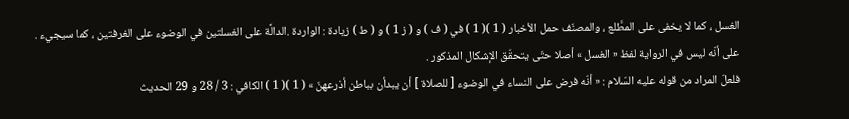الغسل ، كما لا يخفى على المطَّلع ، والمصنّف حمل الأخبار ( 1 )( 1 ) في ( ف ) و ( ز 1 ) و ( ط ) زيادة : الواردة .الدالَّة على الغسلتين في الوضوء على الغرفتين ، كما سيجيء .
على أنّه ليس في الرواية لفظ « الغسل » أصلا حتّى يتحقّق الإشكال المذكور .
فلعلّ المراد من قوله عليه السّلام : « أنّه فرض على النساء في الوضوء [ للصلاة ] أن يبدأن بباطن أذرعهنّ » ( 1 )( 1 ) الكافي : 3 / 28 و 29 الحديث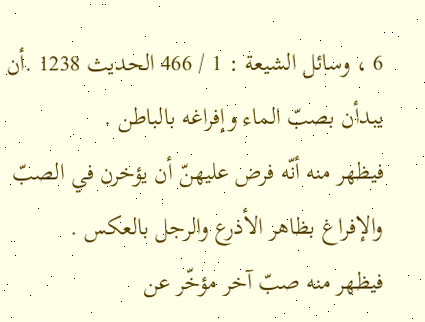6 ، وسائل الشيعة : 1 / 466 الحديث 1238 .أن يبدأن بصبّ الماء وإفراغه بالباطن .
فيظهر منه أنّه فرض عليهنّ أن يؤخرن في الصبّ والإفراغ بظاهر الأذرع والرجل بالعكس .
فيظهر منه صبّ آخر مؤخّر عن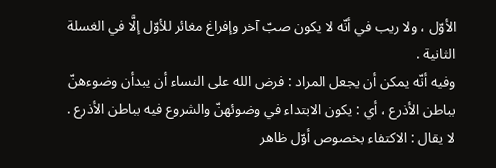الأوّل ، ولا ريب في أنّه لا يكون صبّ آخر وإفراغ مغائر للأوّل إلَّا في الغسلة الثانية .
وفيه أنّه يمكن أن يجعل المراد : فرض الله على النساء أن يبدأن وضوءهنّ بباطن الأذرع ، أي : يكون الابتداء في وضوئهنّ والشروع فيه بباطن الأذرع .
لا يقال : الاكتفاء بخصوص أوّل ظاهر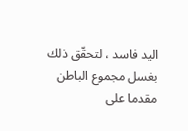اليد فاسد ، لتحقّق ذلك بغسل مجموع الباطن مقدما على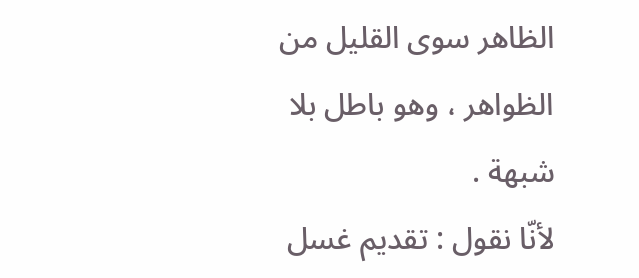الظاهر سوى القليل من الظواهر ، وهو باطل بلا شبهة .
لأنّا نقول : تقديم غسل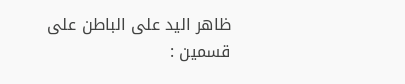ظاهر اليد على الباطن على قسمين :